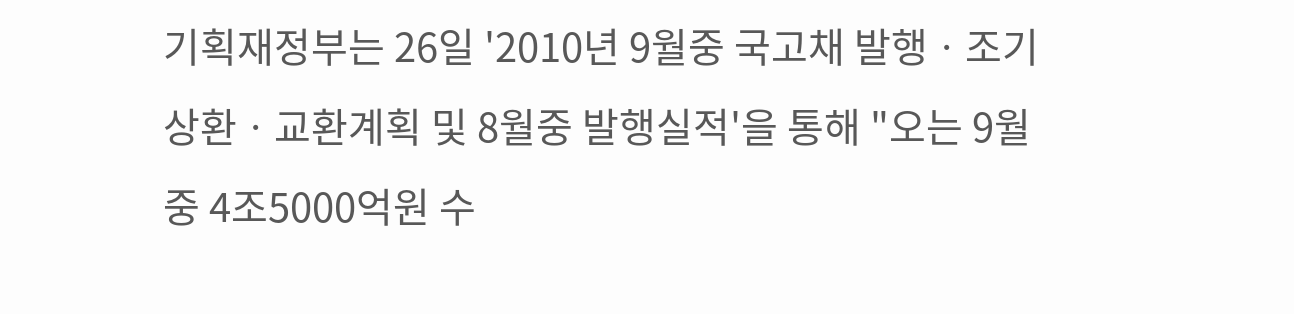기획재정부는 26일 '2010년 9월중 국고채 발행ㆍ조기상환ㆍ교환계획 및 8월중 발행실적'을 통해 "오는 9월 중 4조5000억원 수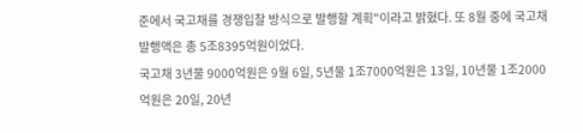준에서 국고채를 경쟁입찰 방식으로 발행할 계획"이라고 밝혔다. 또 8월 중에 국고채 발행액은 총 5조8395억원이었다.
국고채 3년물 9000억원은 9월 6일, 5년물 1조7000억원은 13일, 10년물 1조2000억원은 20일, 20년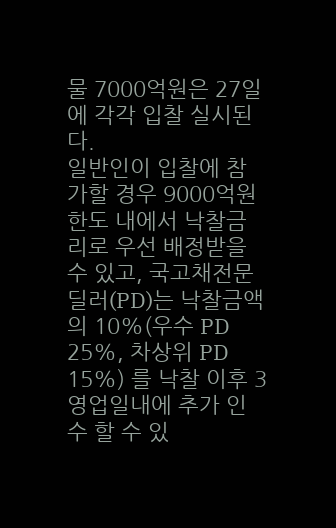물 7000억원은 27일에 각각 입찰 실시된다.
일반인이 입찰에 참가할 경우 9000억원 한도 내에서 낙찰금리로 우선 배정받을 수 있고, 국고채전문딜러(PD)는 낙찰금액의 10%(우수 PD 25%, 차상위 PD 15%) 를 낙찰 이후 3영업일내에 추가 인수 할 수 있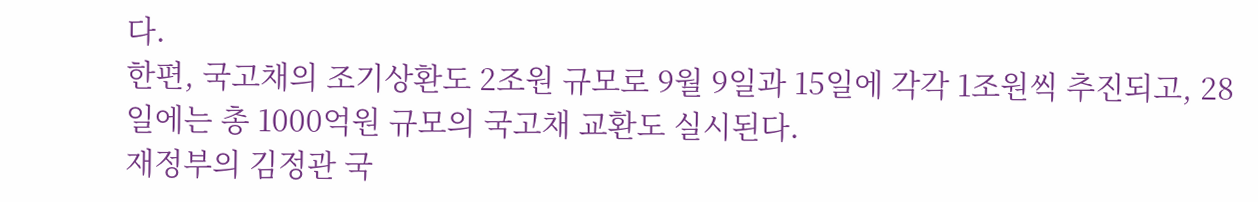다.
한편, 국고채의 조기상환도 2조원 규모로 9월 9일과 15일에 각각 1조원씩 추진되고, 28일에는 총 1000억원 규모의 국고채 교환도 실시된다.
재정부의 김정관 국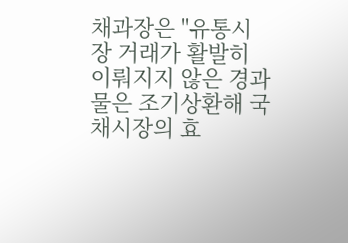채과장은 "유통시장 거래가 활발히 이뤄지지 않은 경과물은 조기상환해 국채시장의 효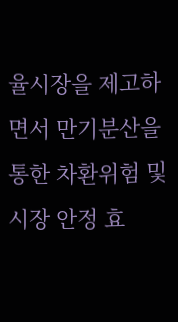율시장을 제고하면서 만기분산을 통한 차환위험 및 시장 안정 효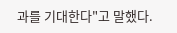과를 기대한다"고 말했다.